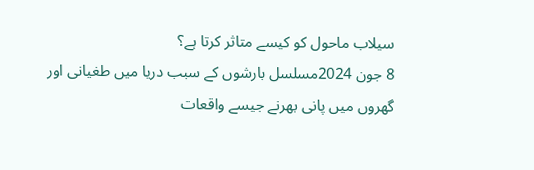سیلاب ماحول کو کیسے متاثر کرتا ہے؟
8 جون 2024مسلسل بارشوں کے سبب دریا میں طغیانی اور گھروں میں پانی بھرنے جیسے واقعات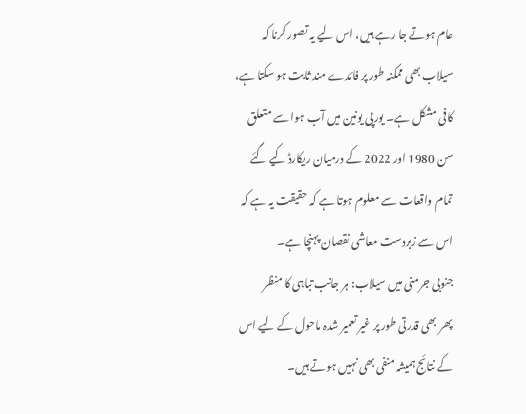عام ہوتے جا رہے ہیں، اس لیے یہ تصور کرنا کہ سیلاب بھی ممکنہ طور پر فائدے مند ثابت ہو سکتا ہے، کافی مشکل ہے۔ یورپی یونین میں آب ہوا سے متعلق سن 1980 اور 2022 کے درمیان ریکارڈ کیے گئے تمام واقعات سے معلوم ہوتا ہے کہ حقیقت یہ ہے کہ اس سے زبردست معاشی نقصان پہنچا ہے۔
جنوبی جرمنی میں سیلاب: ہر جانب تباہی کا منظر
پھر بھی قدرتی طور پر غیر تعمیر شدہ ماحول کے لیے اس کے نتائج ہمیشہ منفی بھی نہیں ہوتے ہیں۔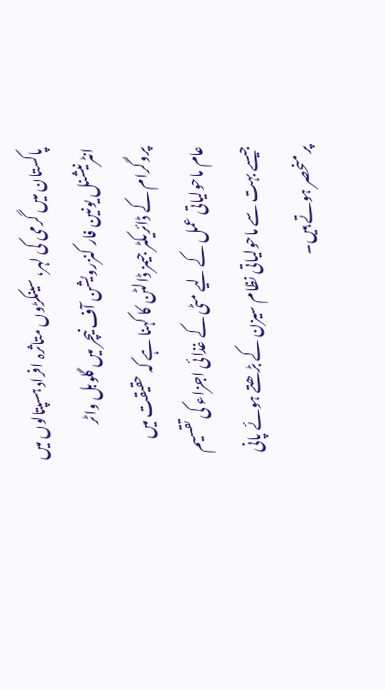پاکستان میں گرمی کی لہر، سینکڑوں متاثرہ افراد ہسپتالوں میں
انٹرنیشنل یونین فار کنزرویشن آف نیچر میں گلوبل واٹر پروگرام کے ڈائریکٹر جیمز ڈالٹن کا کہنا ہے کہ حقیقت میں عام ماحولیاتی عمل کے لیے مٹی کے غذائی اجزاء کی تقسیم جیسے بہت سے ماحولیاتی نظام سیزن کے بڑھتے ہوئے پانی پر منحصر ہوتے ہیں۔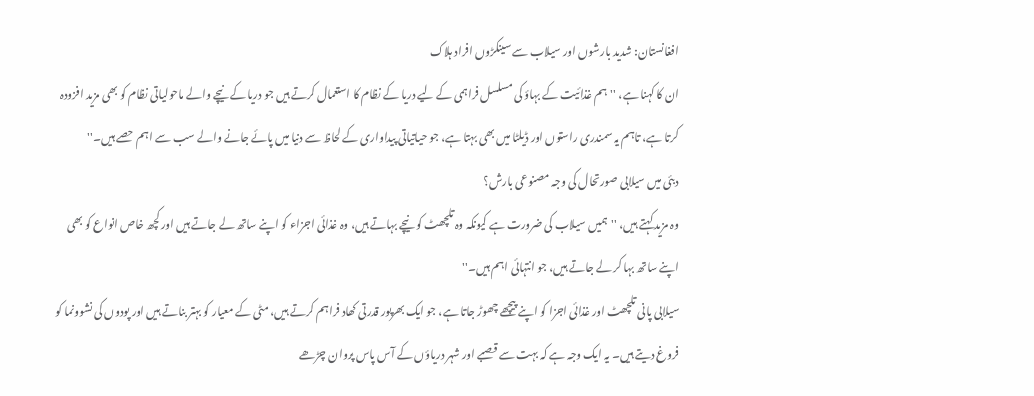افغانستان: شدید بارشوں اور سیلاب سے سینکڑوں افراد ہلاک
ان کا کہنا ہے، ''ہم غذائیت کے بہاؤ کی مسلسل فراہمی کے لیے دریا کے نظام کا استعمال کرتے ہیں جو دریا کے نیچے والے ماحولیاتی نظام کو بھی مزید افزودہ کرتا ہے، تاہم یہ سمندری راستوں اور ڈیلٹا میں بھی بہتا ہے، جو حیاتیاتی پیداواری کے لحاظ سے دنیا میں پائے جانے والے سب سے اہم حصے ہیں۔''
دبئی میں سیلابی صورتحال کی وجہ مصنوعی بارش؟
وہ مزید کہتے ہیں، ''ہمیں سیلاب کی ضرورت ہے کیونکہ وہ تلچھٹ کو نیچے بہاتے ہیں، وہ غذائی اجزاء کو اپنے ساتھ لے جاتے ہیں اور کچھ خاص انواع کو بھی اپنے ساتھ بہا کر لے جاتے ہیں، جو انتہائی اہم ہیں۔''
سیلابی پانی تلچھٹ اور غذائی اجزا کو اپنے پیچھے چھوڑ جاتا ہے، جو ایک بھرپور قدرتی کھاد فراہم کرتے ہیں، مٹی کے معیار کو بہتر بناتے ہیں اور پودوں کی نشوونما کو فروغ دیتے ہیں۔ یہ ایک وجہ ہے کہ بہت سے قصبے اور شہر دریاؤں کے آس پاس پروان چڑھے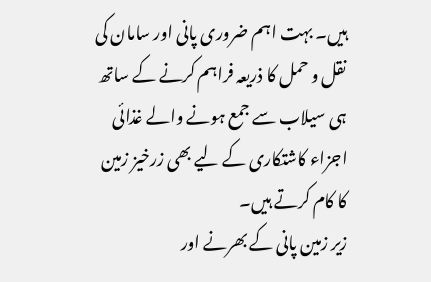ہیں۔ بہت اہم ضروری پانی اور سامان کی نقل و حمل کا ذریعہ فراہم کرنے کے ساتھ ہی سیلاب سے جمع ہونے والے غذائی اجزاء کاشتکاری کے لیے بھی زرخیز زمین کا کام کرتے ہیں۔
زیر زمین پانی کے بھرنے اور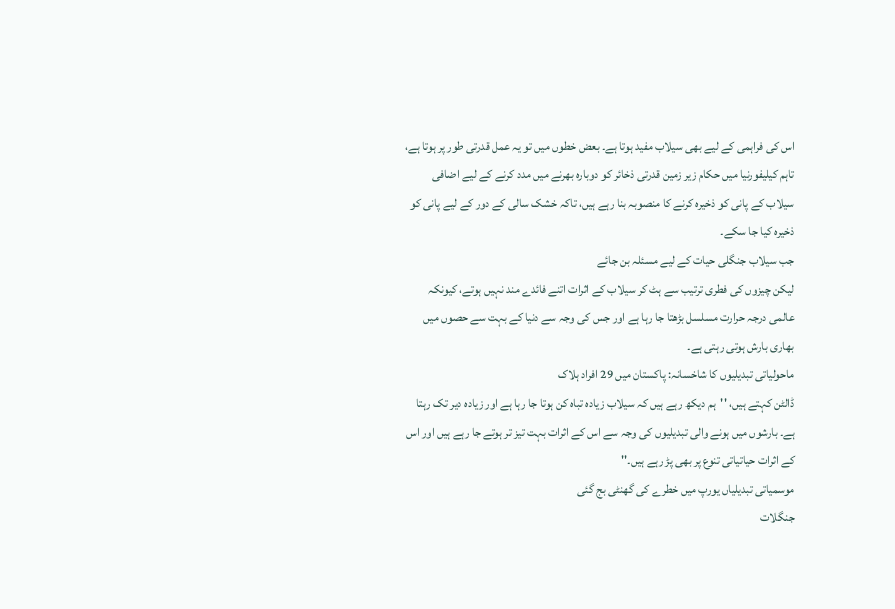اس کی فراہمی کے لیے بھی سیلاب مفید ہوتا ہے۔ بعض خطوں میں تو یہ عمل قدرتی طور پر ہوتا ہے، تاہم کیلیفورنیا میں حکام زیر زمین قدرتی ذخائر کو دوبارہ بھرنے میں مدد کرنے کے لیے اضافی سیلاب کے پانی کو ذخیرہ کرنے کا منصوبہ بنا رہے ہیں، تاکہ خشک سالی کے دور کے لیے پانی کو ذخیرہ کیا جا سکے۔
جب سیلاب جنگلی حیات کے لیے مسئلہ بن جائے
لیکن چیزوں کی فطری ترتیب سے ہٹ کر سیلاب کے اثرات اتنے فائدے مند نہیں ہوتے، کیونکہ عالمی درجہ حرارت مسلسل بڑھتا جا رہا ہے اور جس کی وجہ سے دنیا کے بہت سے حصوں میں بھاری بارش ہوتی رہتی ہے۔
ماحولیاتی تبدیلیوں کا شاخسانہ: پاکستان میں 29 افراد ہلاک
ڈالٹن کہتے ہیں، ''ہم دیکھ رہے ہیں کہ سیلاب زیادہ تباہ کن ہوتا جا رہا ہے اور زیادہ دیر تک رہتا ہے۔ بارشوں میں ہونے والی تبدیلیوں کی وجہ سے اس کے اثرات بہت تیز تر ہوتے جا رہے ہیں اور اس کے اثرات حیاتیاتی تنوع پر بھی پڑ رہے ہیں۔''
موسمیاتی تبدیلیاں یورپ میں خطرے کی گھنٹی بج گئی
جنگلات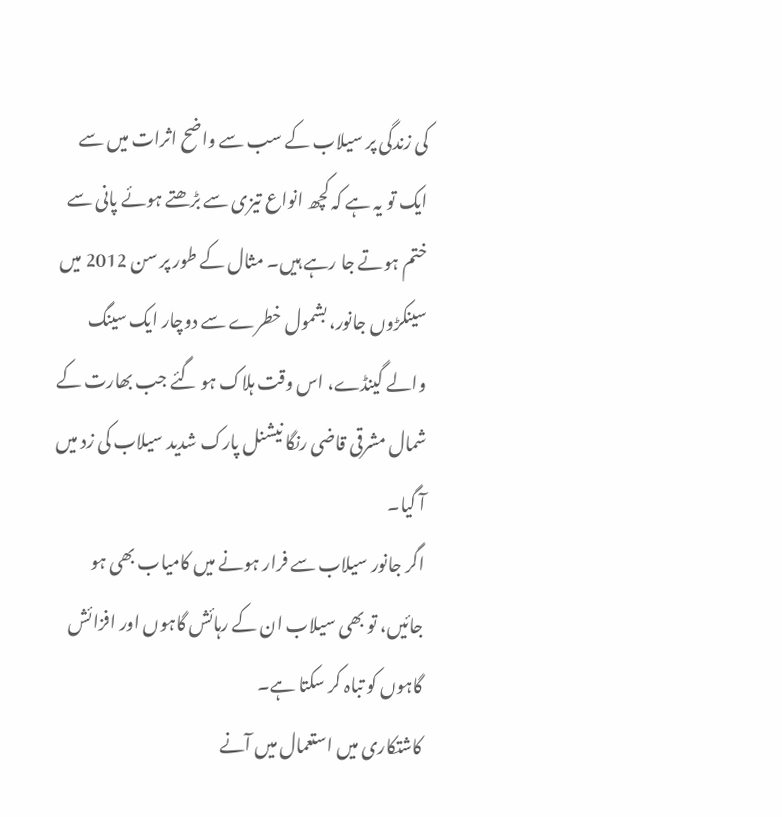کی زندگی پر سیلاب کے سب سے واضح اثرات میں سے ایک تو یہ ہے کہ کچھ انواع تیزی سے بڑھتے ہوئے پانی سے ختم ہوتے جا رہے ہیں۔ مثال کے طور پر سن 2012 میں سینکڑوں جانور، بشمول خطرے سے دوچار ایک سینگ والے گینڈے، اس وقت ہلاک ہو گئے جب بھارت کے شمال مشرقی قاضی رنگا نیشنل پارک شدید سیلاب کی زد میں آ گیا۔
اگر جانور سیلاب سے فرار ہونے میں کامیاب بھی ہو جائیں، تو بھی سیلاب ان کے رہائش گاہوں اور افزائش گاہوں کو تباہ کر سکتا ہے۔
کاشتکاری میں استعمال میں آنے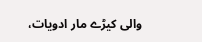والی کیڑے مار ادویات،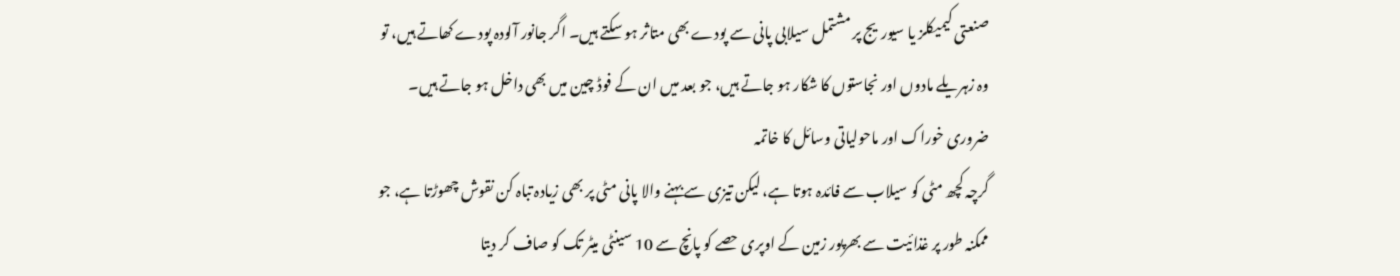صنعتی کیمیکلز یا سیوریج پر مشتمل سیلابی پانی سے پودے بھی متاثر ہو سکتے ہیں۔ اگر جانور آلودہ پودے کھاتے ہیں، تو وہ زہریلے مادوں اور نجاستوں کا شکار ہو جاتے ہیں، جو بعد میں ان کے فوڈ چین میں بھی داخل ہو جاتے ہیں۔
ضروری خوراک اور ماحولیاتی وسائل کا خاتمہ
گرچہ کچھ مٹی کو سیلاب سے فائدہ ہوتا ہے، لیکن تیزی سے بہنے والا پانی مٹی پر بھی زیادہ تباہ کن نقوش چھوڑتا ہے، جو ممکنہ طور پر غذائیت سے بھرپور زمین کے اوپری حصے کو پانچ سے 10 سینٹی میٹر تک کو صاف کر دیتا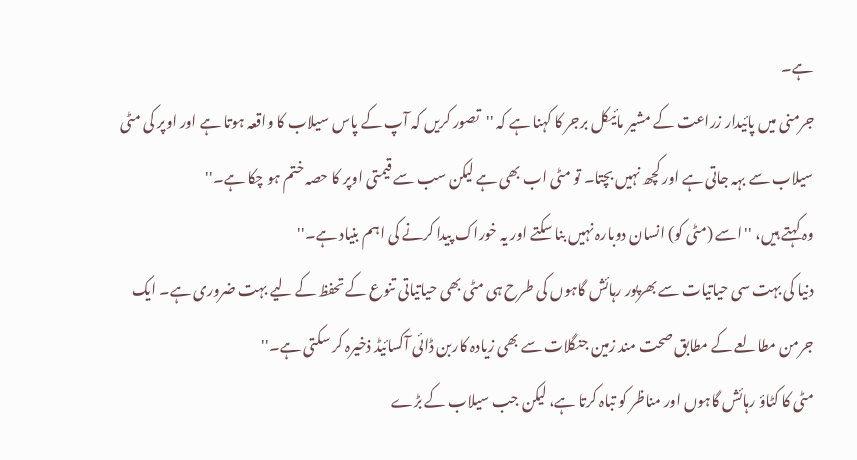ہے۔
جرمنی میں پائیدار زراعت کے مشیر مائیکل برجر کا کہنا ہے کہ ''تصور کریں کہ آپ کے پاس سیلاب کا واقعہ ہوتا ہے اور اوپر کی مٹی سیلاب سے بہہ جاتی ہے اور کچھ نہیں بچتا۔ تو مٹی اب بھی ہے لیکن سب سے قیمتی اوپر کا حصہ ختم ہو چکا ہے۔''
وہ کہتے ہیں، ''اسے (مٹی کو) انسان دوبارہ نہیں بنا سکتے اور یہ خوراک پیدا کرنے کی اہم بنیاد ہے۔''
دنیا کی بہت سی حیاتیات سے بھرپور رہائش گاہوں کی طرح ہی مٹی بھی حیاتیاتی تنوع کے تحفظ کے لیے بہت ضروری ہے۔ ایک جرمن مطالعے کے مطابق صحت مند زمین جنگلات سے بھی زیادہ کاربن ڈائی آکسائیڈ ذخیرہ کر سکتی ہے۔''
مٹی کا کٹاؤ رہائش گاہوں اور مناظر کو تباہ کرتا ہے، لیکن جب سیلاب کے بڑے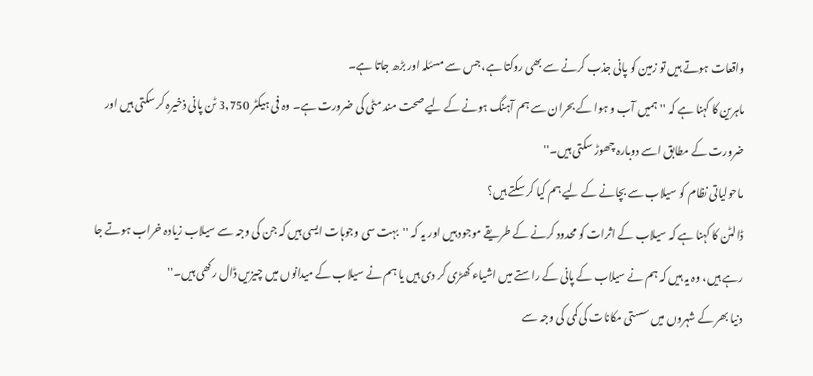واقعات ہوتے ہیں تو زمین کو پانی جذب کرنے سے بھی روکتا ہے، جس سے مسئلہ اور بڑھ جاتا ہے۔
ماہرین کا کہنا ہے کہ ''ہمیں آب و ہوا کے بحران سے ہم آہنگ ہونے کے لیے صحت مند مٹی کی ضرورت ہے۔ وہ فی ہیکٹر 3,750 ٹن پانی ذخیرہ کر سکتی ہیں اور ضرورت کے مطابق اسے دوبارہ چھوڑ سکتی ہیں۔''
ماحولیاتی نظام کو سیلاب سے بچانے کے لیے ہم کیا کر سکتے ہیں؟
ڈالٹن کا کہنا ہے کہ سیلاب کے اثرات کو محدود کرنے کے طریقے موجود ہیں اور یہ کہ ''بہت سی وجوہات ایسی ہیں کہ جن کی وجہ سے سیلاب زیادہ خراب ہوتے جا رہے ہیں، وہ یہ ہیں کہ ہم نے سیلاب کے پانی کے راستے میں اشیاء کھڑی کر دی ہیں یا ہم نے سیلاب کے میدانوں میں چیزیں ڈال رکھی ہیں۔''
دنیا بھر کے شہروں میں سستی مکانات کی کمی کی وجہ سے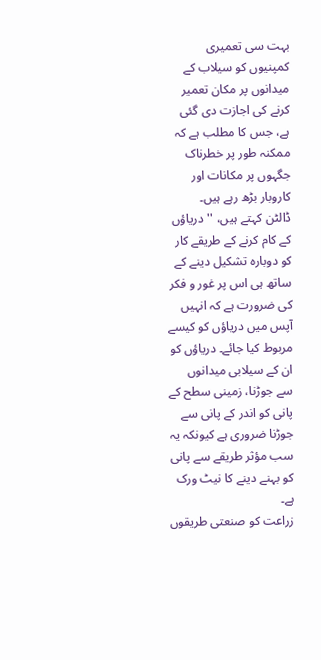بہت سی تعمیری کمپنیوں کو سیلاب کے میدانوں پر مکان تعمیر کرنے کی اجازت دی گئی ہے، جس کا مطلب ہے کہ ممکنہ طور پر خطرناک جگہوں پر مکانات اور کاروبار بڑھ رہے ہیں۔
ڈالٹن کہتے ہیں، ''دریاؤں کے کام کرنے کے طریقے کار کو دوبارہ تشکیل دینے کے ساتھ ہی اس پر غور و فکر کی ضرورت ہے کہ انہیں آپس میں دریاؤں کو کیسے مربوط کیا جائے۔ دریاؤں کو ان کے سیلابی میدانوں سے جوڑنا، زمینی سطح کے پانی کو اندر کے پانی سے جوڑنا ضروری ہے کیونکہ یہ سب مؤثر طریقے سے پانی کو بہنے دینے کا نیٹ ورک ہے۔
زراعت کو صنعتی طریقوں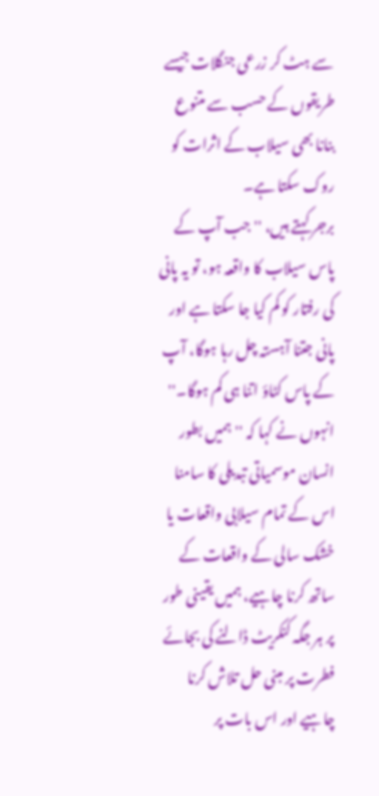سے ہٹ کر زرعی جنگلات جیسے طریقوں کے حسب سے متنوع بنانا بھی سیلاب کے اثرات کو روک سکتا ہے۔
برجر کہتے ہیں، ''جب آپ کے پاس سیلاب کا واقعہ ہو، تو یہ پانی کی رفتار کو کم کیا جا سکتا ہے اور پانی جتنا آہستہ چل رہا ہوگا، آپ کے پاس کٹاؤ اتنا ہی کم ہوگا۔''
انہوں نے کہا کہ ''ہمیں بطور انسان موسمیاتی تبدیلی کا سامنا اس کے تمام سیلابی واقعات یا خشک سالی کے واقعات کے ساتھ کرنا چاہیے، ہمیں یقینی طور پر ہر جگہ کنکریٹ ڈالنے کی بجائے فطرت پر مبنی حل تلاش کرنا چاہیے اور اس بات پر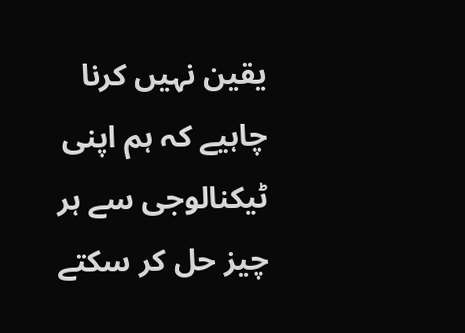یقین نہیں کرنا چاہیے کہ ہم اپنی ٹیکنالوجی سے ہر چیز حل کر سکتے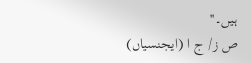ہیں۔''
ص ز/ ج ا (ایجنسیاں)